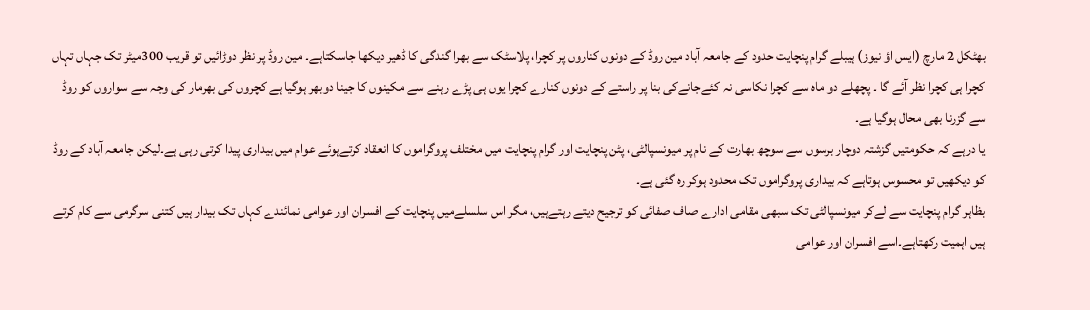بھٹکل 2 مارچ (ایس اؤ نیوز) ہیبلے گرام پنچایت حدود کے جامعہ آباد مین روڈ کے دونوں کناروں پر کچرا، پلاسٹک سے بھرا گندگی کا ڈھیر دیکھا جاسکتاہے۔ مین روڈ پر نظر دوڑائیں تو قریب 300میٹر تک جہاں تہاں کچرا ہی کچرا نظر آئے گا ۔ پچھلے دو ماہ سے کچرا نکاسی نہ کئےجانےکی بنا پر راستے کے دونوں کنارے کچرا یوں ہی پڑے رہنے سے مکینوں کا جینا دوبھر ہوگیا ہے کچروں کی بھرمار کی وجہ سے سواروں کو روڈ سے گزرنا بھی محال ہوگیا ہے۔
یا درہے کہ حکومتیں گزشتہ دوچار برسوں سے سوچھ بھارت کے نام پر میونسپالٹی، پٹن پنچایت اور گرام پنچایت میں مختلف پروگراموں کا انعقاد کرتےہوئے عوام میں بیداری پیدا کرتی رہی ہے۔لیکن جامعہ آباد کے روڈ کو دیکھیں تو محسوس ہوتاہے کہ بیداری پروگراموں تک محدود ہوکر رہ گئی ہے۔
بظاہر گرام پنچایت سے لےکر میونسپالٹی تک سبھی مقامی ادارے صاف صفائی کو ترجیح دیتے رہتےہیں، مگر اس سلسلےمیں پنچایت کے افسران اور عوامی نمائندے کہاں تک بیدار ہیں کتنی سرگرمی سے کام کرتے ہیں اہمیت رکھتاہے۔اسے افسران اور عوامی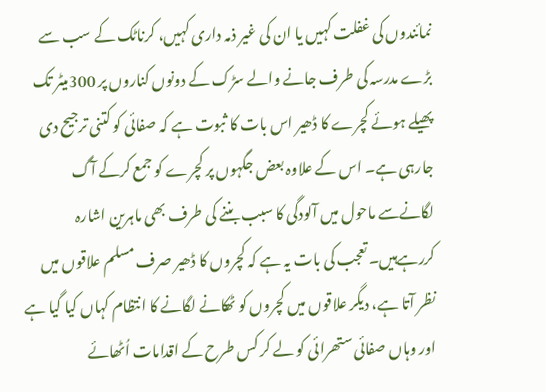نمائندوں کی غفلت کہیں یا ان کی غیر ذمہ داری کہیں، کرناٹک کے سب سے بڑے مدرسہ کی طرف جانے والے سڑک کے دونوں کناروں پر 300میٹر تک پھیلے ہوئے کچرے کا ڈھیر اس بات کا ثبوت ہے کہ صفائی کو کتنی ترجیح دی جارہی ہے۔ اس کے علاوہ بعض جگہوں پر کچرے کو جمع کرکے آگ لگانےسے ماحول میں آلودگی کا سبب بننے کی طرف بھی ماہرین اشارہ کررہےہیں۔ تعجب کی بات یہ ہے کہ کچروں کا ڈھیر صرف مسلم علاقوں میں نظر آتا ہے، دیگر علاقوں میں کچروں کو ٹھکانے لگانے کا انتظام کہاں کیا گیا ہے اور وہاں صفائی ستھرائی کو لے کر کس طرح کے اقدامات اُٹھائے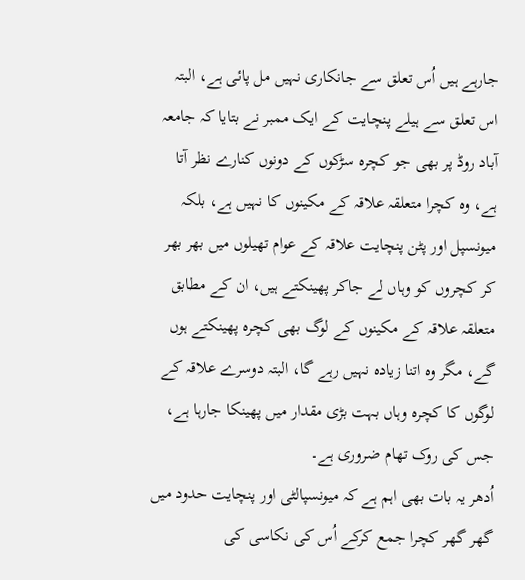جارہے ہیں اُس تعلق سے جانکاری نہیں مل پائی ہے، البتہ اس تعلق سے ہیلے پنچایت کے ایک ممبر نے بتایا کہ جامعہ آباد روڈ پر بھی جو کچرہ سڑکوں کے دونوں کنارے نظر آتا ہے، وہ کچرا متعلقہ علاقہ کے مکینوں کا نہیں ہے، بلکہ میونسپل اور پٹن پنچایت علاقہ کے عوام تھیلوں میں بھر بھر کر کچروں کو وہاں لے جاکر پھینکتے ہیں، ان کے مطابق متعلقہ علاقہ کے مکینوں کے لوگ بھی کچرہ پھینکتے ہوں گے، مگر وہ اتنا زیادہ نہیں رہے گا، البتہ دوسرے علاقہ کے لوگوں کا کچرہ وہاں بہت بڑی مقدار میں پھینکا جارہا ہے، جس کی روک تھام ضروری ہے۔
اُدھر یہ بات بھی اہم ہے کہ میونسپالٹی اور پنچایت حدود میں گھر گھر کچرا جمع کرکے اُس کی نکاسی کی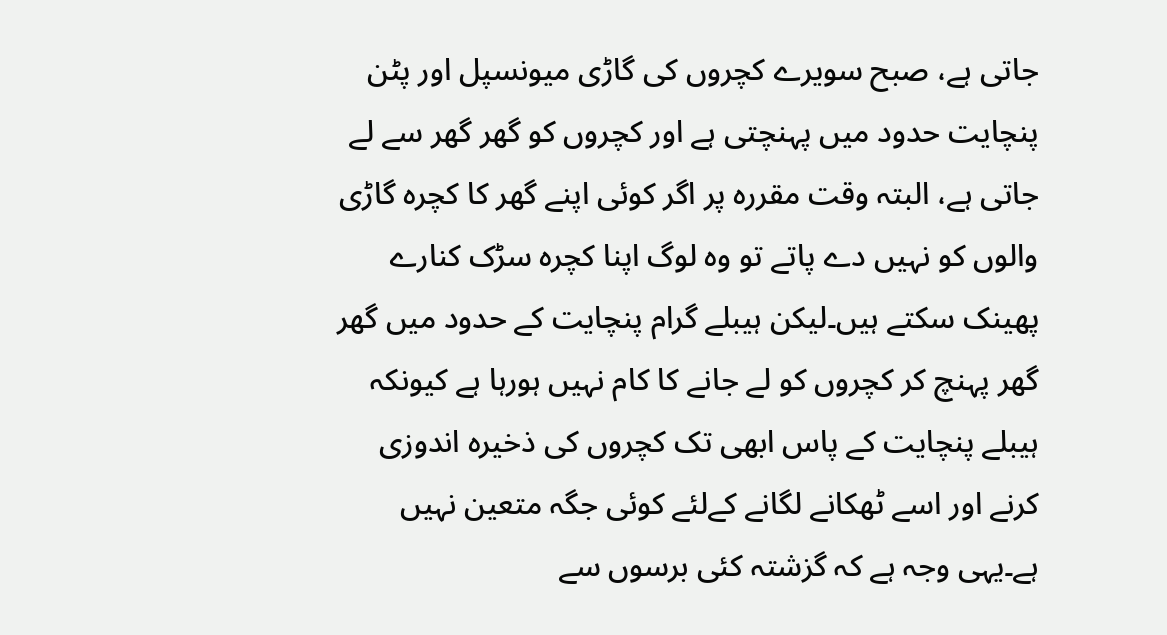جاتی ہے، صبح سویرے کچروں کی گاڑی میونسپل اور پٹن پنچایت حدود میں پہنچتی ہے اور کچروں کو گھر گھر سے لے جاتی ہے، البتہ وقت مقررہ پر اگر کوئی اپنے گھر کا کچرہ گاڑی والوں کو نہیں دے پاتے تو وہ لوگ اپنا کچرہ سڑک کنارے پھینک سکتے ہیں۔لیکن ہیبلے گرام پنچایت کے حدود میں گھر گھر پہنچ کر کچروں کو لے جانے کا کام نہیں ہورہا ہے کیونکہ ہیبلے پنچایت کے پاس ابھی تک کچروں کی ذخیرہ اندوزی کرنے اور اسے ٹھکانے لگانے کےلئے کوئی جگہ متعین نہیں ہے۔یہی وجہ ہے کہ گزشتہ کئی برسوں سے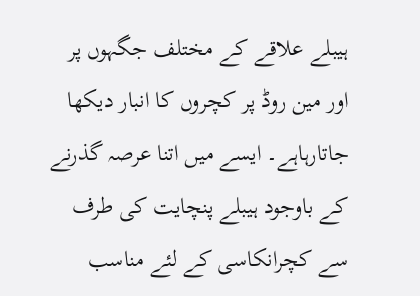ہیبلے علاقے کے مختلف جگہوں پر اور مین روڈ پر کچروں کا انبار دیکھا جاتارہاہے۔ ایسے میں اتنا عرصہ گذرنے کے باوجود ہیبلے پنچایت کی طرف سے کچرانکاسی کے لئے مناسب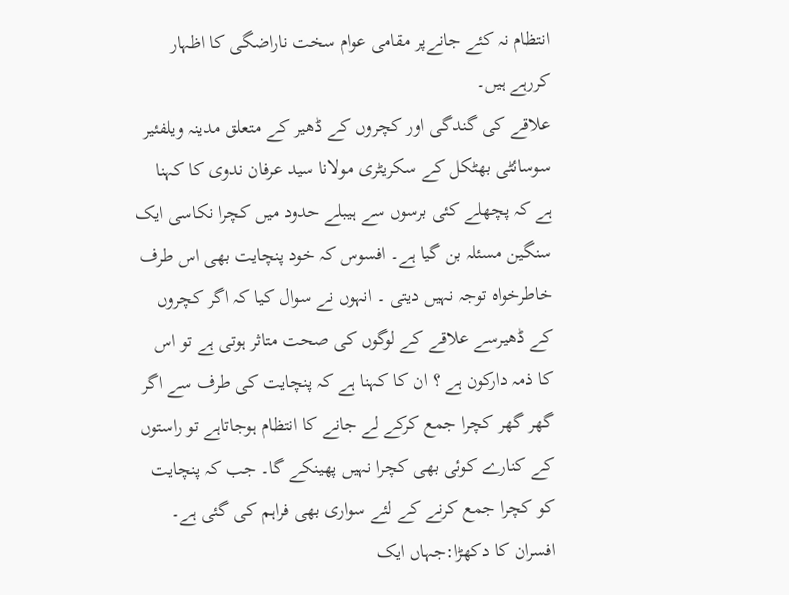انتظام نہ کئے جانےپر مقامی عوام سخت ناراضگی کا اظہار کررہے ہیں۔
علاقے کی گندگی اور کچروں کے ڈھیر کے متعلق مدینہ ویلفئیر سوسائٹی بھٹکل کے سکریٹری مولانا سید عرفان ندوی کا کہنا ہے کہ پچھلے کئی برسوں سے ہیبلے حدود میں کچرا نکاسی ایک سنگین مسئلہ بن گیا ہے۔ افسوس کہ خود پنچایت بھی اس طرف خاطرخواہ توجہ نہیں دیتی ۔ انہوں نے سوال کیا کہ اگر کچروں کے ڈھیرسے علاقے کے لوگوں کی صحت متاثر ہوتی ہے تو اس کا ذمہ دارکون ہے ؟ ان کا کہنا ہے کہ پنچایت کی طرف سے اگر گھر گھر کچرا جمع کرکے لے جانے کا انتظام ہوجاتاہے تو راستوں کے کنارے کوئی بھی کچرا نہیں پھینکے گا۔ جب کہ پنچایت کو کچرا جمع کرنے کے لئے سواری بھی فراہم کی گئی ہے۔
افسران کا دکھڑا:جہاں ایک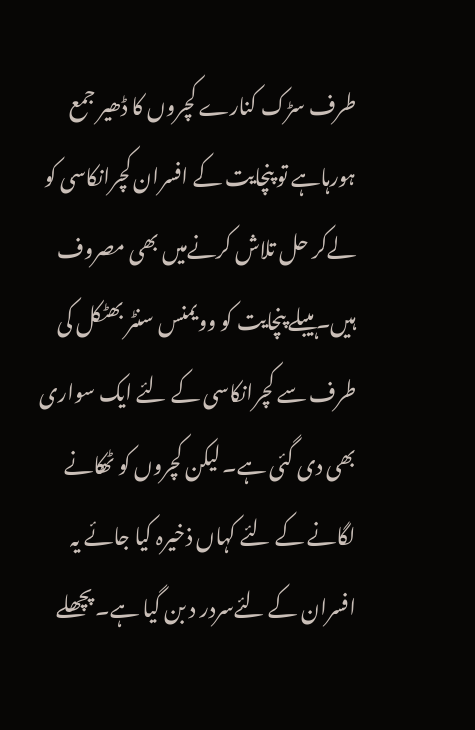طرف سڑک کنارے کچروں کا ڈھیر جمع ہورہاہے تو پنچایت کے افسران کچرانکاسی کو لےکر حل تلاش کرنےمیں بھی مصروف ہیں۔ ہیبلے پنچایت کو وویمنس سنٹر بھٹکل کی طرف سے کچرانکاسی کے لئے ایک سواری بھی دی گئی ہے۔ لیکن کچروں کو ٹھکانے لگانے کے لئے کہاں ذخیرہ کیا جائے یہ افسران کے لئےسردر د بن گیا ہے۔ پچھلے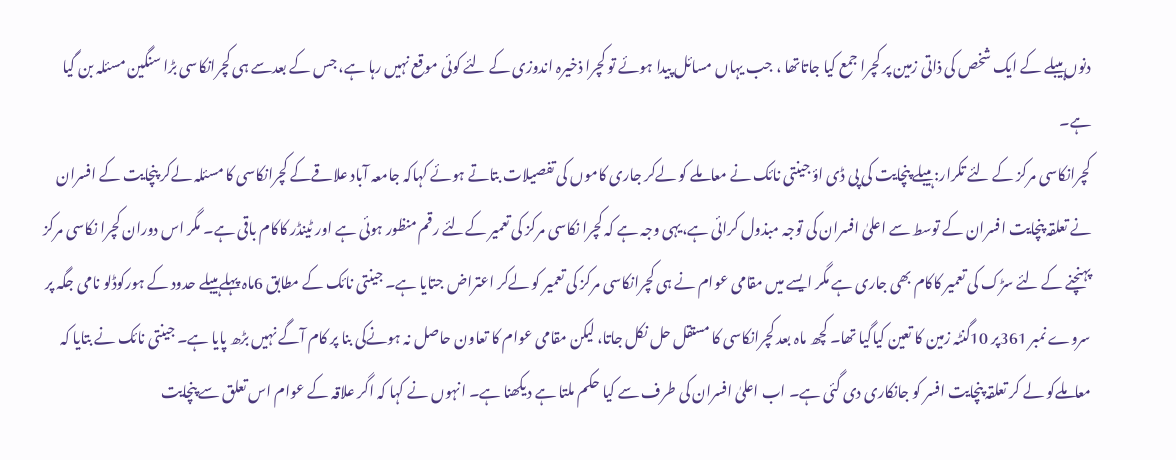دنوں ہیبلے کے ایک شخص کی ذاتی زمین پر کچرا جمع کیا جاتاتھا ، جب یہاں مسائل پیدا ہوئے تو کچرا ذخیرہ اندوزی کے لئے کوئی موقع نہیں رہا ہے، جس کے بعدسے ہی کچرانکاسی بڑا سنگین مسئلہ بن گیا ہے۔
کچرانکاسی مرکز کے لئے تکرار: ہیبلے پنچایت کی پی ڈی اؤ جینتی نائک نے معاملے کو لےکر جاری کاموں کی تفصیلات بتاتے ہوئے کہاکہ جامعہ آباد علاقےکے کچرانکاسی کا مسئلہ لےکر پنچایت کے افسران نے تعلقہ پنچایت افسران کے توسط سے اعلیٰ افسران کی توجہ مبذول کرائی ہے،یہی وجہ ہے کہ کچرا نکاسی مرکز کی تعمیر کےلئے رقم منظور ہوئی ہے اور ٹینڈر کاکام باقی ہے۔ مگر اس دوران کچرا نکاسی مرکز پہنچنے کے لئے سڑک کی تعمیر کاکام بھی جاری ہے مگر ایسے میں مقامی عوام نے ہی کچرانکاسی مرکز کی تعمیر کو لےکر اعتراض جتایا ہے۔ جینتی نائک کے مطابق 6ماہ پہلے ہیبلے حدود کے ہورکوڈلو نامی جگہ پر سروے نمبر 361پر 10گنٹہ زمین کا تعین کیاگیا تھا۔ کچھ ماہ بعد کچرانکاسی کا مستقل حل نکل جاتا، لیکن مقامی عوام کا تعاون حاصل نہ ہونےکی بنا پر کام آگے نہیں بڑھ پایا ہے۔ جینتی نائک نے بتایا کہ معاملےکو لے کر تعلقہ پنچایت افسر کو جانکاری دی گئی ہے۔ اب اعلیٰ افسران کی طرف سے کیا حکم ملتا ہے دیکھنا ہے۔ انہوں نے کہا کہ اگر علاقہ کے عوام اس تعلق سے پنچایت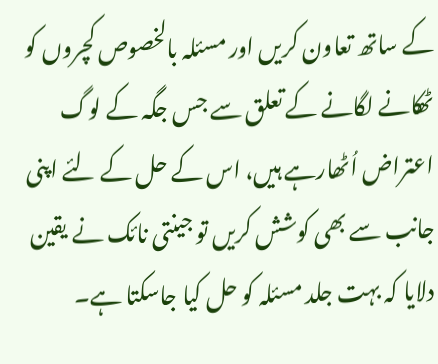کے ساتھ تعاون کریں اور مسئلہ بالخصوص کچروں کو ٹھکانے لگانے کے تعلق سے جس جگہ کے لوگ اعتراض اُٹھارہے ہیں، اس کے حل کے لئے اپنی جانب سے بھی کوشش کریں تو جینتی نائک نے یقین دلایا کہ بہت جلد مسئلہ کو حل کیا جاسکتا ہے۔